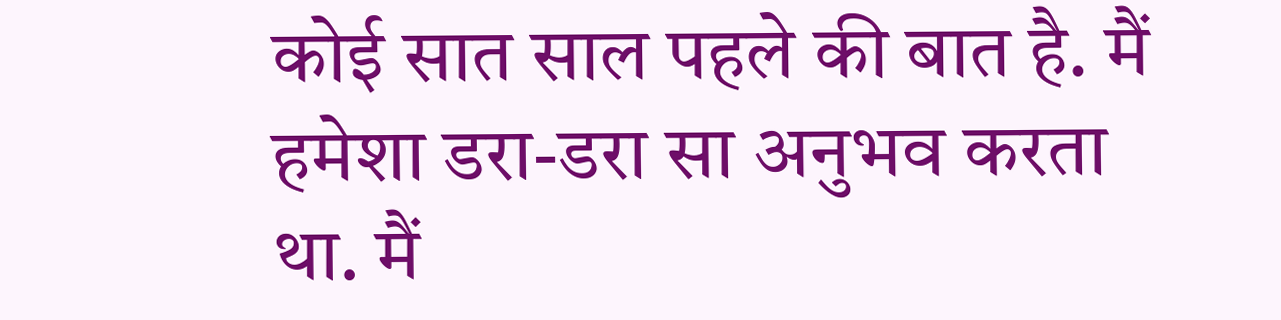कोई सात साल पहले की बात है. मैं हमेशा डरा-डरा सा अनुभव करता था. मैं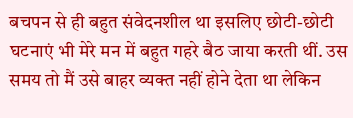बचपन से ही बहुत संवेदनशील था इसलिए छोटी-छोटी घटनाएं भी मेरे मन में बहुत गहरे बैठ जाया करती थीं. उस समय तो मैं उसे बाहर व्यक्त नहीं होने देता था लेकिन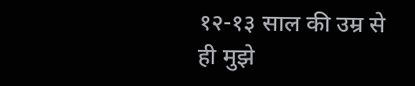१२-१३ साल की उम्र से ही मुझे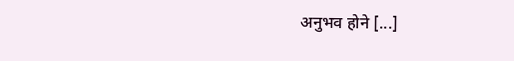अनुभव होने [...]